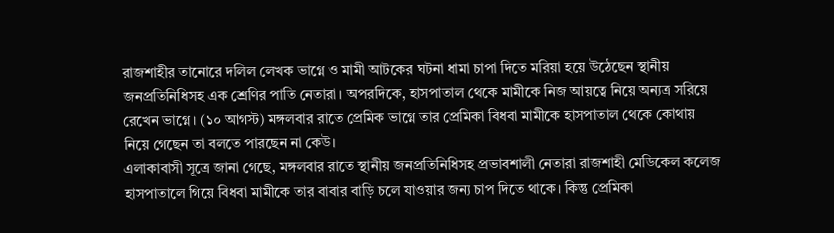রাজশাহীর তানোরে দলিল লেখক ভাগ্নে ও মামী আটকের ঘটনা ধামা চাপা দিতে মরিয়া হয়ে উঠেছেন স্থানীয় জনপ্রতিনিধিসহ এক শ্রেণির পাতি নেতারা। অপরদিকে, হাসপাতাল থেকে মামীকে নিজ আয়ত্বে নিয়ে অন্যত্র সরিয়ে রেখেন ভাগ্নে। (১০ আগস্ট) মঙ্গলবার রাতে প্রেমিক ভাগ্নে তার প্রেমিকা বিধবা মামীকে হাসপাতাল থেকে কোথায় নিয়ে গেছেন তা বলতে পারছেন না কেউ।
এলাকাবাসী সূত্রে জানা গেছে, মঙ্গলবার রাতে স্থানীয় জনপ্রতিনিধিসহ প্রভাবশালী নেতারা রাজশাহী মেডিকেল কলেজ হাসপাতালে গিয়ে বিধবা মামীকে তার বাবার বাড়ি চলে যাওয়ার জন্য চাপ দিতে থাকে। কিন্তু প্রেমিকা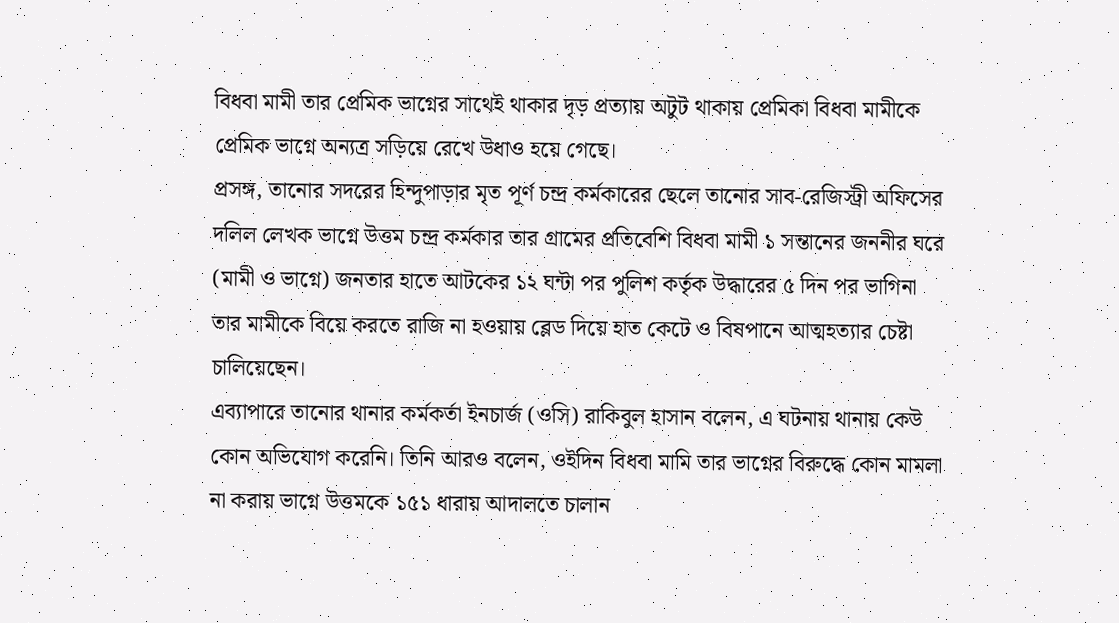বিধবা মামী তার প্রেমিক ভাগ্নের সাথেই থাকার দৃড় প্রত্যায় অটুট থাকায় প্রেমিকা বিধবা মামীকে প্রেমিক ভাগ্নে অন্যত্র সড়িয়ে রেখে উধাও হয়ে গেছে।
প্রসঙ্গ, তানোর সদরের হিন্দুপাড়ার মৃত পূর্ণ চন্দ্র কর্মকারের ছেলে তানোর সাব-রেজিস্ট্রী অফিসের দলিল লেখক ভাগ্নে উত্তম চন্দ্র কর্মকার তার গ্রামের প্রতিবেশি বিধবা মামী ১ সন্তানের জননীর ঘরে (মামী ও ভাগ্নে) জনতার হাতে আটকের ১২ ঘন্টা পর পুলিশ কর্তৃক উদ্ধারের ৫ দিন পর ভাগিনা তার মামীকে বিয়ে করতে রাজি না হওয়ায় ব্লেড দিয়ে হাত কেটে ও বিষপানে আত্মহত্যার চেষ্টা চালিয়েছেন।
এব্যাপারে তানোর থানার কর্মকর্তা ইনচার্জ (ওসি) রাকিবুল হাসান বলেন, এ ঘটনায় থানায় কেউ কোন অভিযোগ করেনি। তিনি আরও বলেন, ওইদিন বিধবা মামি তার ভাগ্নের বিরুদ্ধে কোন মামলা না করায় ভাগ্নে উত্তমকে ১৫১ ধারায় আদালতে চালান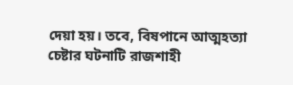দেয়া হয়। তবে, বিষপানে আত্মহত্যা চেষ্টার ঘটনাটি রাজশাহী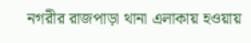নগরীর রাজপাড়া থানা এলাকায় হওয়ায়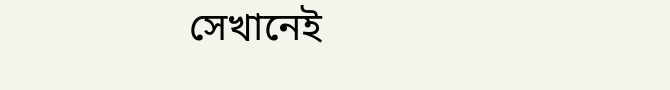সেখানেই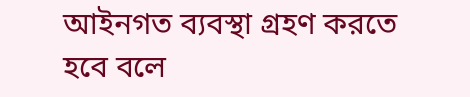আইনগত ব্যবস্থা গ্রহণ করতে হবে বলে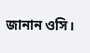জানান ওসি।